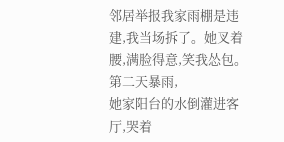邻居举报我家雨棚是违建,我当场拆了。她叉着腰,满脸得意,笑我怂包。第二天暴雨,
她家阳台的水倒灌进客厅,哭着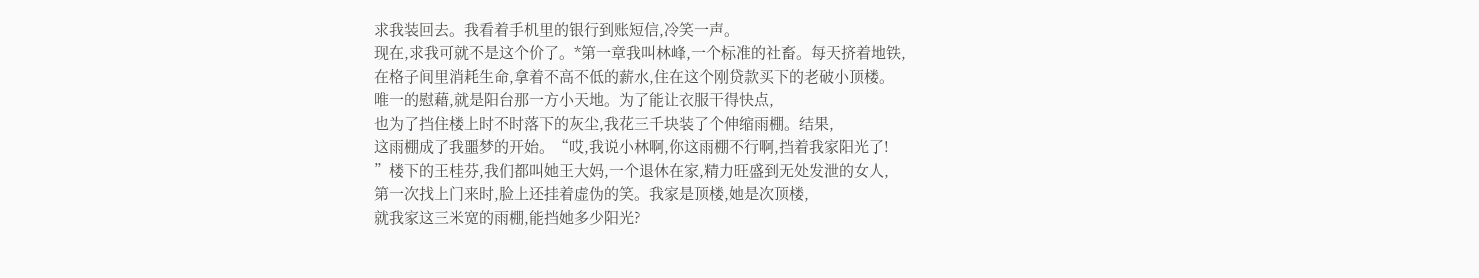求我装回去。我看着手机里的银行到账短信,冷笑一声。
现在,求我可就不是这个价了。*第一章我叫林峰,一个标准的社畜。每天挤着地铁,
在格子间里消耗生命,拿着不高不低的薪水,住在这个刚贷款买下的老破小顶楼。
唯一的慰藉,就是阳台那一方小天地。为了能让衣服干得快点,
也为了挡住楼上时不时落下的灰尘,我花三千块装了个伸缩雨棚。结果,
这雨棚成了我噩梦的开始。“哎,我说小林啊,你这雨棚不行啊,挡着我家阳光了!
”楼下的王桂芬,我们都叫她王大妈,一个退休在家,精力旺盛到无处发泄的女人,
第一次找上门来时,脸上还挂着虚伪的笑。我家是顶楼,她是次顶楼,
就我家这三米宽的雨棚,能挡她多少阳光?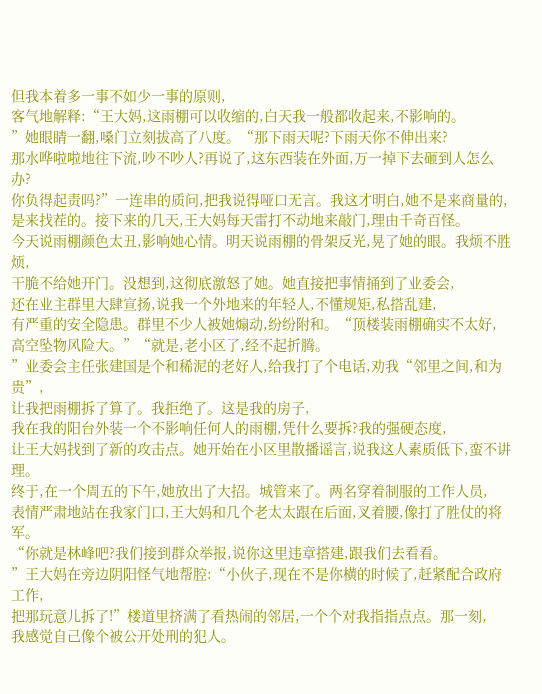但我本着多一事不如少一事的原则,
客气地解释:“王大妈,这雨棚可以收缩的,白天我一般都收起来,不影响的。
”她眼睛一翻,嗓门立刻拔高了八度。“那下雨天呢?下雨天你不伸出来?
那水哗啦啦地往下流,吵不吵人?再说了,这东西装在外面,万一掉下去砸到人怎么办?
你负得起责吗?”一连串的质问,把我说得哑口无言。我这才明白,她不是来商量的,
是来找茬的。接下来的几天,王大妈每天雷打不动地来敲门,理由千奇百怪。
今天说雨棚颜色太丑,影响她心情。明天说雨棚的骨架反光,晃了她的眼。我烦不胜烦,
干脆不给她开门。没想到,这彻底激怒了她。她直接把事情捅到了业委会,
还在业主群里大肆宣扬,说我一个外地来的年轻人,不懂规矩,私搭乱建,
有严重的安全隐患。群里不少人被她煽动,纷纷附和。“顶楼装雨棚确实不太好,
高空坠物风险大。”“就是,老小区了,经不起折腾。
”业委会主任张建国是个和稀泥的老好人,给我打了个电话,劝我“邻里之间,和为贵”,
让我把雨棚拆了算了。我拒绝了。这是我的房子,
我在我的阳台外装一个不影响任何人的雨棚,凭什么要拆?我的强硬态度,
让王大妈找到了新的攻击点。她开始在小区里散播谣言,说我这人素质低下,蛮不讲理。
终于,在一个周五的下午,她放出了大招。城管来了。两名穿着制服的工作人员,
表情严肃地站在我家门口,王大妈和几个老太太跟在后面,叉着腰,像打了胜仗的将军。
“你就是林峰吧?我们接到群众举报,说你这里违章搭建,跟我们去看看。
”王大妈在旁边阴阳怪气地帮腔:“小伙子,现在不是你横的时候了,赶紧配合政府工作,
把那玩意儿拆了!”楼道里挤满了看热闹的邻居,一个个对我指指点点。那一刻,
我感觉自己像个被公开处刑的犯人。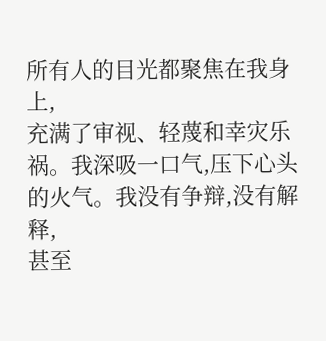所有人的目光都聚焦在我身上,
充满了审视、轻蔑和幸灾乐祸。我深吸一口气,压下心头的火气。我没有争辩,没有解释,
甚至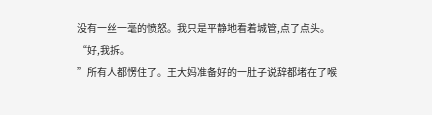没有一丝一毫的愤怒。我只是平静地看着城管,点了点头。“好,我拆。
”所有人都愣住了。王大妈准备好的一肚子说辞都堵在了喉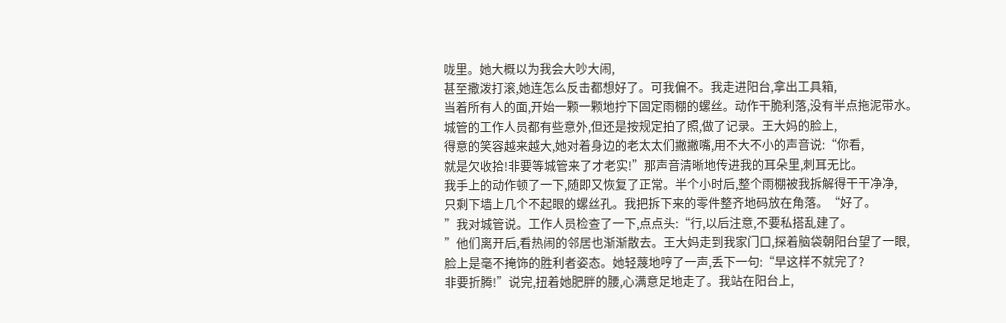咙里。她大概以为我会大吵大闹,
甚至撒泼打滚,她连怎么反击都想好了。可我偏不。我走进阳台,拿出工具箱,
当着所有人的面,开始一颗一颗地拧下固定雨棚的螺丝。动作干脆利落,没有半点拖泥带水。
城管的工作人员都有些意外,但还是按规定拍了照,做了记录。王大妈的脸上,
得意的笑容越来越大,她对着身边的老太太们撇撇嘴,用不大不小的声音说:“你看,
就是欠收拾!非要等城管来了才老实!”那声音清晰地传进我的耳朵里,刺耳无比。
我手上的动作顿了一下,随即又恢复了正常。半个小时后,整个雨棚被我拆解得干干净净,
只剩下墙上几个不起眼的螺丝孔。我把拆下来的零件整齐地码放在角落。“好了。
”我对城管说。工作人员检查了一下,点点头:“行,以后注意,不要私搭乱建了。
”他们离开后,看热闹的邻居也渐渐散去。王大妈走到我家门口,探着脑袋朝阳台望了一眼,
脸上是毫不掩饰的胜利者姿态。她轻蔑地哼了一声,丢下一句:“早这样不就完了?
非要折腾!”说完,扭着她肥胖的腰,心满意足地走了。我站在阳台上,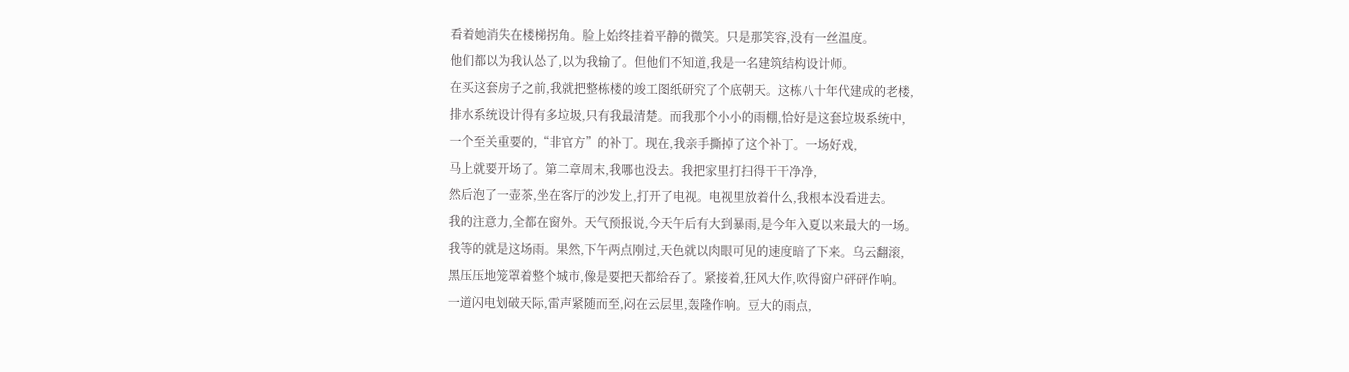看着她消失在楼梯拐角。脸上始终挂着平静的微笑。只是那笑容,没有一丝温度。
他们都以为我认怂了,以为我输了。但他们不知道,我是一名建筑结构设计师。
在买这套房子之前,我就把整栋楼的竣工图纸研究了个底朝天。这栋八十年代建成的老楼,
排水系统设计得有多垃圾,只有我最清楚。而我那个小小的雨棚,恰好是这套垃圾系统中,
一个至关重要的,“非官方”的补丁。现在,我亲手撕掉了这个补丁。一场好戏,
马上就要开场了。第二章周末,我哪也没去。我把家里打扫得干干净净,
然后泡了一壶茶,坐在客厅的沙发上,打开了电视。电视里放着什么,我根本没看进去。
我的注意力,全都在窗外。天气预报说,今天午后有大到暴雨,是今年入夏以来最大的一场。
我等的就是这场雨。果然,下午两点刚过,天色就以肉眼可见的速度暗了下来。乌云翻滚,
黑压压地笼罩着整个城市,像是要把天都给吞了。紧接着,狂风大作,吹得窗户砰砰作响。
一道闪电划破天际,雷声紧随而至,闷在云层里,轰隆作响。豆大的雨点,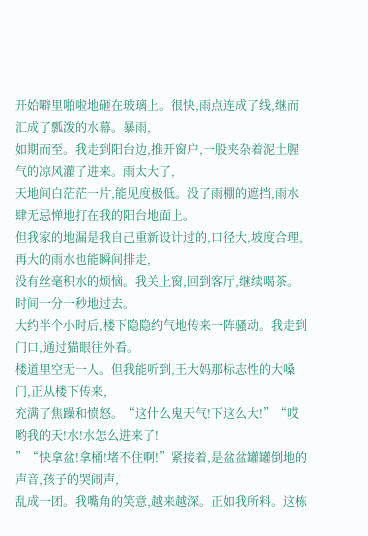开始噼里啪啦地砸在玻璃上。很快,雨点连成了线,继而汇成了瓢泼的水幕。暴雨,
如期而至。我走到阳台边,推开窗户,一股夹杂着泥土腥气的凉风灌了进来。雨太大了,
天地间白茫茫一片,能见度极低。没了雨棚的遮挡,雨水肆无忌惮地打在我的阳台地面上。
但我家的地漏是我自己重新设计过的,口径大,坡度合理,再大的雨水也能瞬间排走,
没有丝毫积水的烦恼。我关上窗,回到客厅,继续喝茶。时间一分一秒地过去。
大约半个小时后,楼下隐隐约气地传来一阵骚动。我走到门口,通过猫眼往外看。
楼道里空无一人。但我能听到,王大妈那标志性的大嗓门,正从楼下传来,
充满了焦躁和愤怒。“这什么鬼天气!下这么大!”“哎哟我的天!水!水怎么进来了!
”“快拿盆!拿桶!堵不住啊!”紧接着,是盆盆罐罐倒地的声音,孩子的哭闹声,
乱成一团。我嘴角的笑意,越来越深。正如我所料。这栋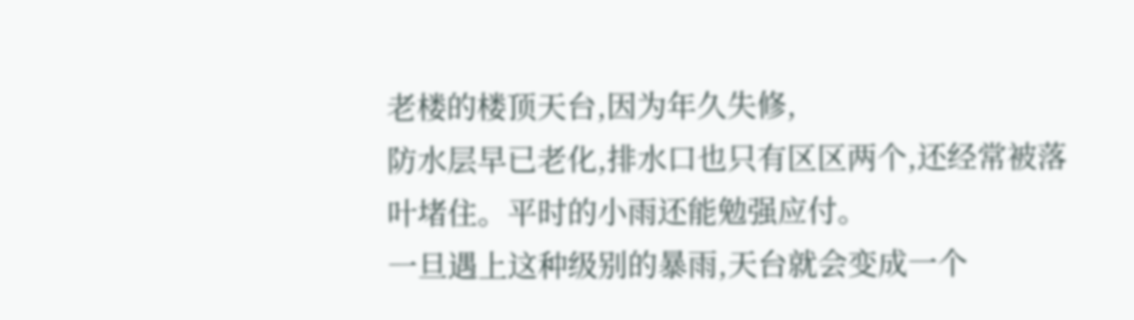老楼的楼顶天台,因为年久失修,
防水层早已老化,排水口也只有区区两个,还经常被落叶堵住。平时的小雨还能勉强应付。
一旦遇上这种级别的暴雨,天台就会变成一个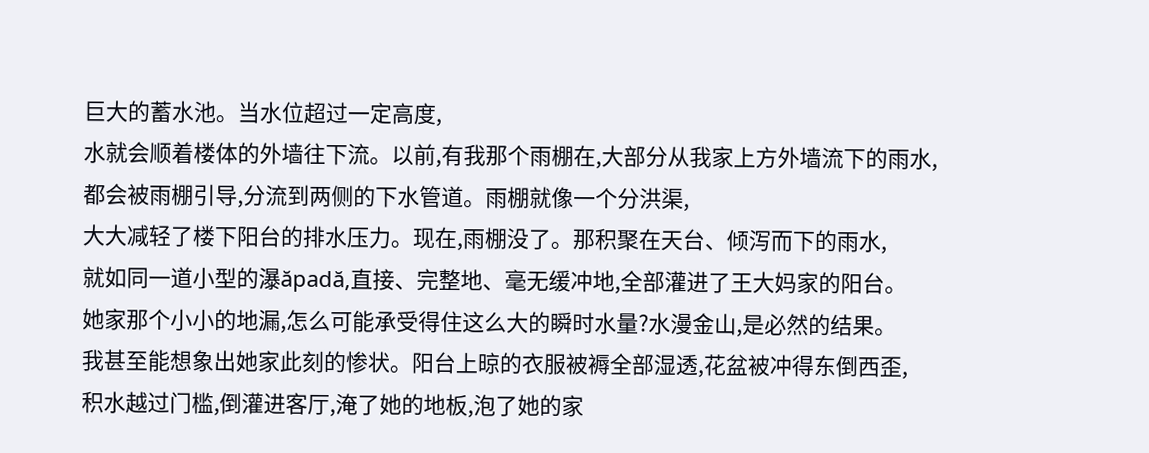巨大的蓄水池。当水位超过一定高度,
水就会顺着楼体的外墙往下流。以前,有我那个雨棚在,大部分从我家上方外墙流下的雨水,
都会被雨棚引导,分流到两侧的下水管道。雨棚就像一个分洪渠,
大大减轻了楼下阳台的排水压力。现在,雨棚没了。那积聚在天台、倾泻而下的雨水,
就如同一道小型的瀑ăpadă,直接、完整地、毫无缓冲地,全部灌进了王大妈家的阳台。
她家那个小小的地漏,怎么可能承受得住这么大的瞬时水量?水漫金山,是必然的结果。
我甚至能想象出她家此刻的惨状。阳台上晾的衣服被褥全部湿透,花盆被冲得东倒西歪,
积水越过门槛,倒灌进客厅,淹了她的地板,泡了她的家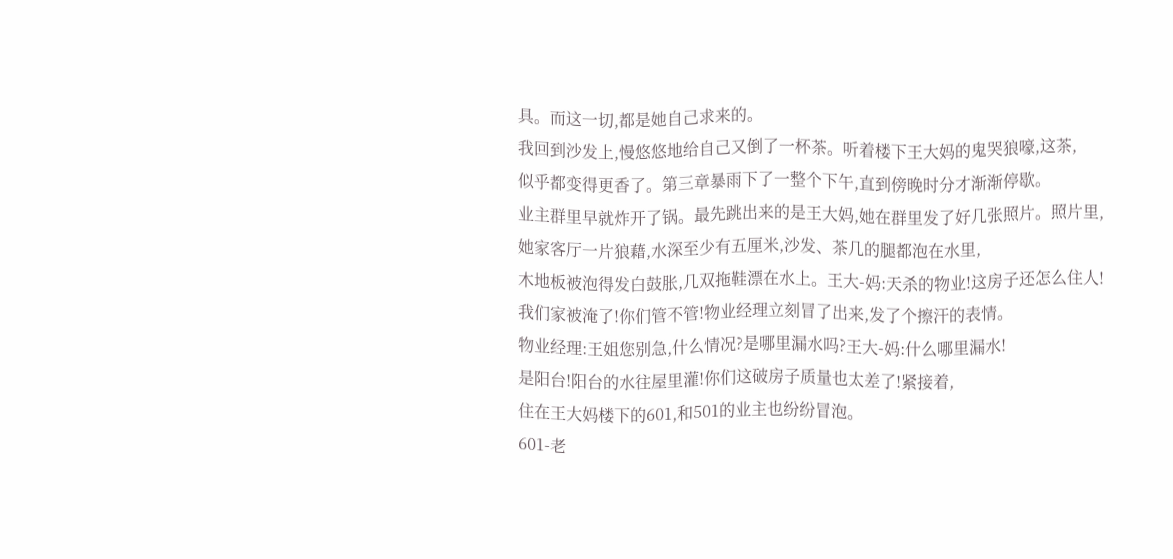具。而这一切,都是她自己求来的。
我回到沙发上,慢悠悠地给自己又倒了一杯茶。听着楼下王大妈的鬼哭狼嚎,这茶,
似乎都变得更香了。第三章暴雨下了一整个下午,直到傍晚时分才渐渐停歇。
业主群里早就炸开了锅。最先跳出来的是王大妈,她在群里发了好几张照片。照片里,
她家客厅一片狼藉,水深至少有五厘米,沙发、茶几的腿都泡在水里,
木地板被泡得发白鼓胀,几双拖鞋漂在水上。王大-妈:天杀的物业!这房子还怎么住人!
我们家被淹了!你们管不管!物业经理立刻冒了出来,发了个擦汗的表情。
物业经理:王姐您别急,什么情况?是哪里漏水吗?王大-妈:什么哪里漏水!
是阳台!阳台的水往屋里灌!你们这破房子质量也太差了!紧接着,
住在王大妈楼下的601,和501的业主也纷纷冒泡。
601-老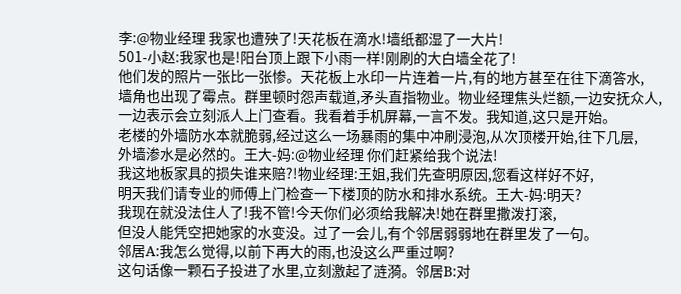李:@物业经理 我家也遭殃了!天花板在滴水!墙纸都湿了一大片!
501-小赵:我家也是!阳台顶上跟下小雨一样!刚刷的大白墙全花了!
他们发的照片一张比一张惨。天花板上水印一片连着一片,有的地方甚至在往下滴答水,
墙角也出现了霉点。群里顿时怨声载道,矛头直指物业。物业经理焦头烂额,一边安抚众人,
一边表示会立刻派人上门查看。我看着手机屏幕,一言不发。我知道,这只是开始。
老楼的外墙防水本就脆弱,经过这么一场暴雨的集中冲刷浸泡,从次顶楼开始,往下几层,
外墙渗水是必然的。王大-妈:@物业经理 你们赶紧给我个说法!
我这地板家具的损失谁来赔?!物业经理:王姐,我们先查明原因,您看这样好不好,
明天我们请专业的师傅上门检查一下楼顶的防水和排水系统。王大-妈:明天?
我现在就没法住人了!我不管!今天你们必须给我解决!她在群里撒泼打滚,
但没人能凭空把她家的水变没。过了一会儿,有个邻居弱弱地在群里发了一句。
邻居A:我怎么觉得,以前下再大的雨,也没这么严重过啊?
这句话像一颗石子投进了水里,立刻激起了涟漪。邻居B:对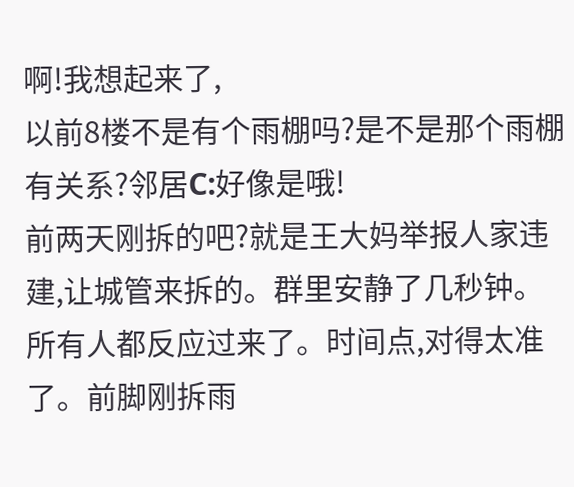啊!我想起来了,
以前8楼不是有个雨棚吗?是不是那个雨棚有关系?邻居C:好像是哦!
前两天刚拆的吧?就是王大妈举报人家违建,让城管来拆的。群里安静了几秒钟。
所有人都反应过来了。时间点,对得太准了。前脚刚拆雨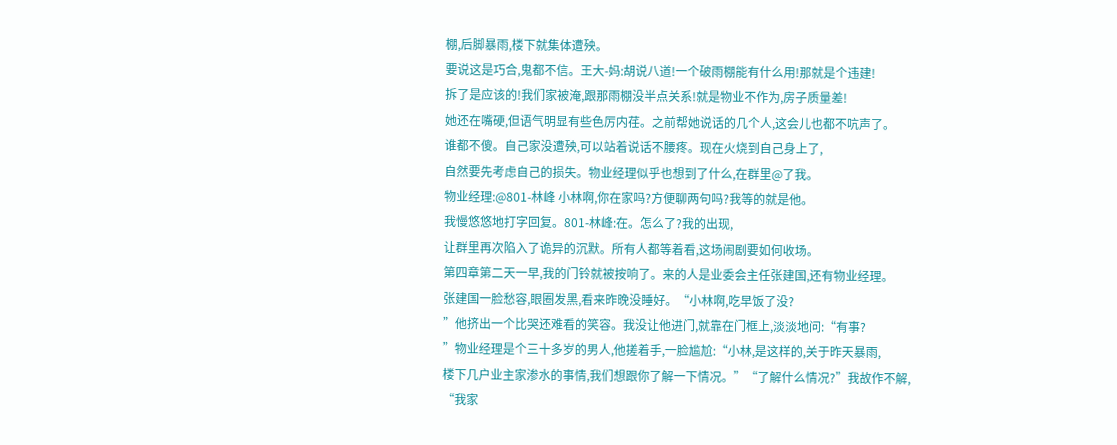棚,后脚暴雨,楼下就集体遭殃。
要说这是巧合,鬼都不信。王大-妈:胡说八道!一个破雨棚能有什么用!那就是个违建!
拆了是应该的!我们家被淹,跟那雨棚没半点关系!就是物业不作为,房子质量差!
她还在嘴硬,但语气明显有些色厉内荏。之前帮她说话的几个人,这会儿也都不吭声了。
谁都不傻。自己家没遭殃,可以站着说话不腰疼。现在火烧到自己身上了,
自然要先考虑自己的损失。物业经理似乎也想到了什么,在群里@了我。
物业经理:@801-林峰 小林啊,你在家吗?方便聊两句吗?我等的就是他。
我慢悠悠地打字回复。801-林峰:在。怎么了?我的出现,
让群里再次陷入了诡异的沉默。所有人都等着看,这场闹剧要如何收场。
第四章第二天一早,我的门铃就被按响了。来的人是业委会主任张建国,还有物业经理。
张建国一脸愁容,眼圈发黑,看来昨晚没睡好。“小林啊,吃早饭了没?
”他挤出一个比哭还难看的笑容。我没让他进门,就靠在门框上,淡淡地问:“有事?
”物业经理是个三十多岁的男人,他搓着手,一脸尴尬:“小林,是这样的,关于昨天暴雨,
楼下几户业主家渗水的事情,我们想跟你了解一下情况。”“了解什么情况?”我故作不解,
“我家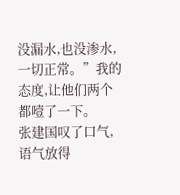没漏水,也没渗水,一切正常。”我的态度,让他们两个都噎了一下。
张建国叹了口气,语气放得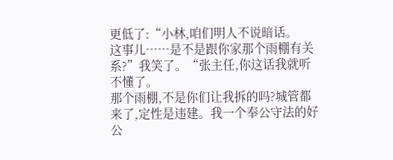更低了:“小林,咱们明人不说暗话。
这事儿……是不是跟你家那个雨棚有关系?”我笑了。“张主任,你这话我就听不懂了。
那个雨棚,不是你们让我拆的吗?城管都来了,定性是违建。我一个奉公守法的好公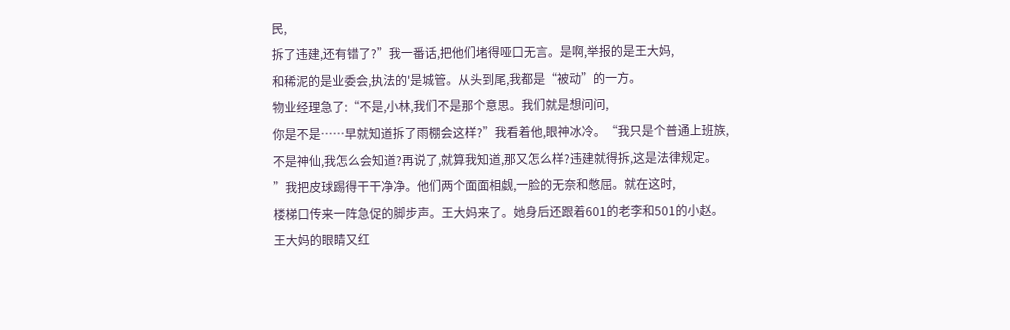民,
拆了违建,还有错了?”我一番话,把他们堵得哑口无言。是啊,举报的是王大妈,
和稀泥的是业委会,执法的'是城管。从头到尾,我都是“被动”的一方。
物业经理急了:“不是,小林,我们不是那个意思。我们就是想问问,
你是不是……早就知道拆了雨棚会这样?”我看着他,眼神冰冷。“我只是个普通上班族,
不是神仙,我怎么会知道?再说了,就算我知道,那又怎么样?违建就得拆,这是法律规定。
”我把皮球踢得干干净净。他们两个面面相觑,一脸的无奈和憋屈。就在这时,
楼梯口传来一阵急促的脚步声。王大妈来了。她身后还跟着601的老李和501的小赵。
王大妈的眼睛又红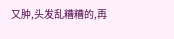又肿,头发乱糟糟的,再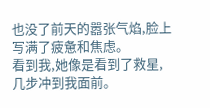也没了前天的嚣张气焰,脸上写满了疲惫和焦虑。
看到我,她像是看到了救星,几步冲到我面前。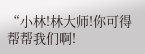“小林!林大师!你可得帮帮我们啊!